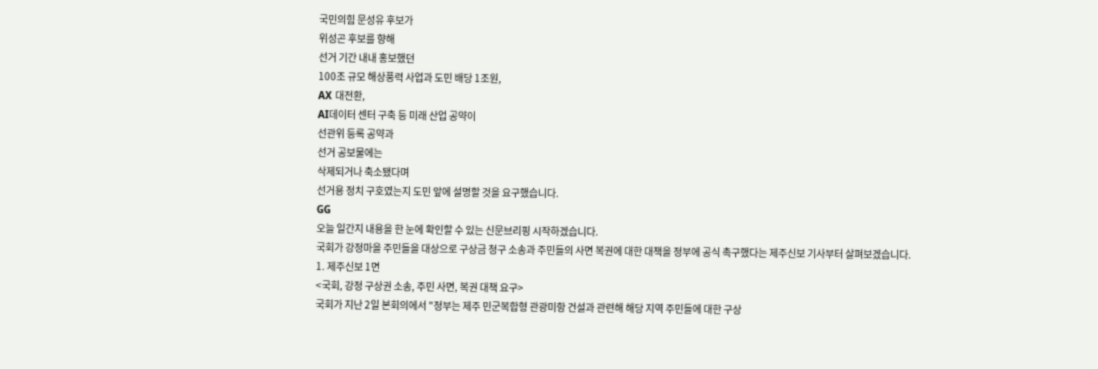국민의힘 문성유 후보가
위성곤 후보를 향해
선거 기간 내내 홍보했던
100조 규모 해상풍력 사업과 도민 배당 1조원,
AX 대전환,
AI데이터 센터 구축 등 미래 산업 공약이
선관위 등록 공약과
선거 공보물에는
삭제되거나 축소됐다며
선거용 정치 구호였는지 도민 앞에 설명할 것을 요구했습니다.
GG
오늘 일간지 내용을 한 눈에 확인할 수 있는 신문브리핑 시작하겠습니다.
국회가 강정마을 주민들을 대상으로 구상금 청구 소송과 주민들의 사면 복권에 대한 대책을 정부에 공식 촉구했다는 제주신보 기사부터 살펴보겠습니다.
1. 제주신보 1면
<국회, 강정 구상권 소송, 주민 사면, 복권 대책 요구>
국회가 지난 2일 본회의에서 "정부는 제주 민군복합형 관광미항 건설과 관련해 해당 지역 주민들에 대한 구상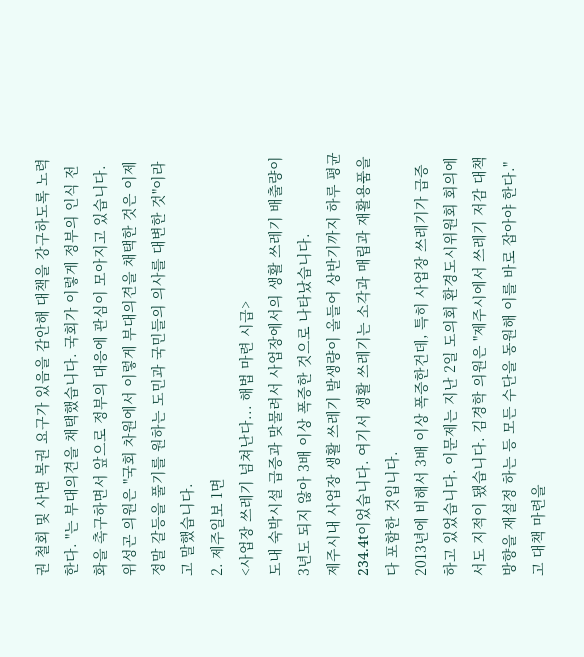권 철회 및 사면 복권 요구가 있음을 감안해 대책을 강구하도록 노력한다. "는 부대의견을 채택했습니다. 국회가 이렇게 정부의 인식 전화을 촉구하면서 앞으로 정부의 대응에 관심이 모아지고 있습니다.
위성곤 의원은 "국회 차원에서 이렇게 부대의견을 채택한 것은 이제 정말 갈등을 풀기를 원하는 도민과 국민들의 의사를 대변한 것"이라고 말했습니다.
2. 제주일보 1면
<사업장 쓰레기 넘쳐난다... 해법 마련 시급>
도내 숙박시설 급증과 맞물려서 사업장에서의 생활 쓰레기 배출량이 3년도 되지 않아 3배 이상 폭증한 것으로 나타났습니다.
제주시내 사업장 생활 쓰레기 발생량이 올들어 상반기까지 하루 평균 234.4t이었습니다. 여기서 생활 쓰레기는 소각과 매립과 재활용품을 다 포함한 것입니다.
2013년에 비해서 3배 이상 폭증한건데, 특히 사업장 쓰레기가 급증하고 있었습니다. 이문제는 지난 2일 도의회 환경도시위원회 회의에서도 지적이 됐습니다. 김경학 의원은 "제주시에서 쓰레기 저감 대책 방향을 재설정 하는 등 모든 수단을 동원해 이를 바로 잡아야 한다."고 대책 마련을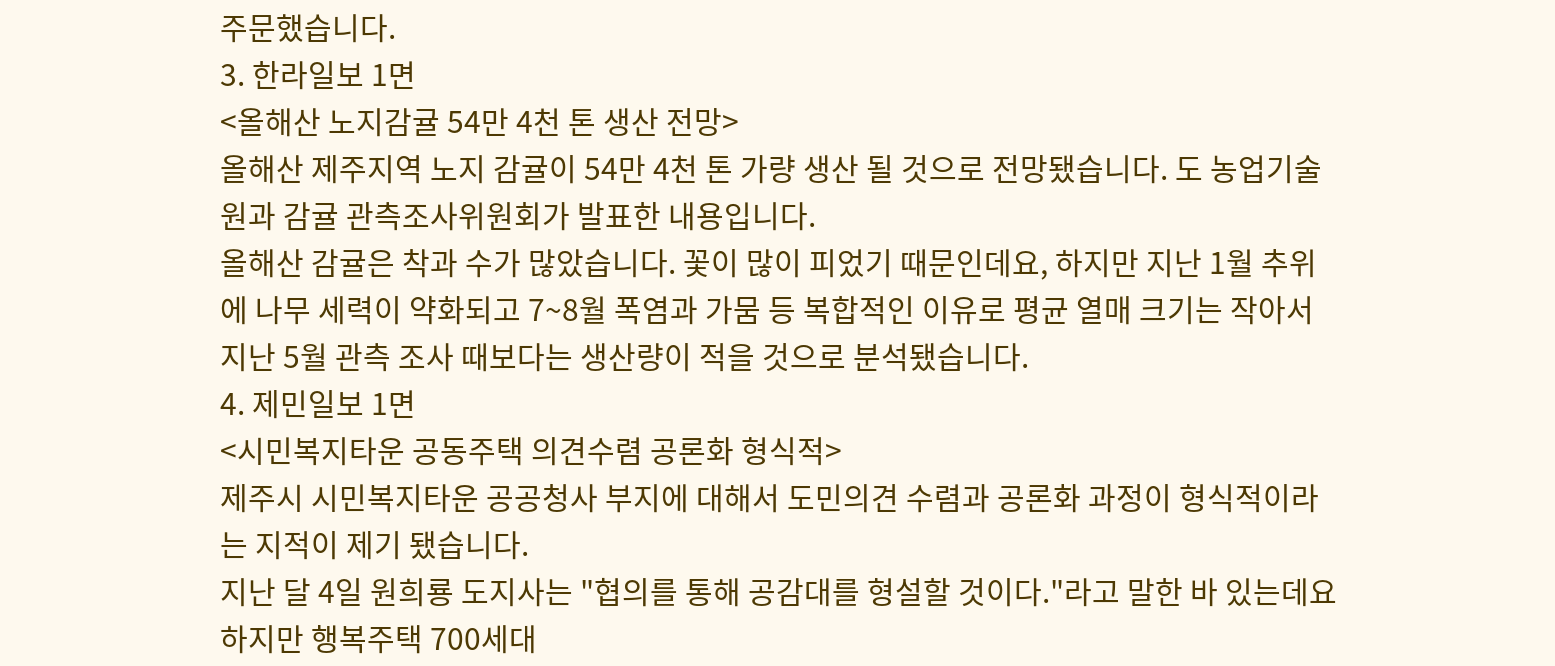주문했습니다.
3. 한라일보 1면
<올해산 노지감귤 54만 4천 톤 생산 전망>
올해산 제주지역 노지 감귤이 54만 4천 톤 가량 생산 될 것으로 전망됐습니다. 도 농업기술원과 감귤 관측조사위원회가 발표한 내용입니다.
올해산 감귤은 착과 수가 많았습니다. 꽃이 많이 피었기 때문인데요, 하지만 지난 1월 추위에 나무 세력이 약화되고 7~8월 폭염과 가뭄 등 복합적인 이유로 평균 열매 크기는 작아서 지난 5월 관측 조사 때보다는 생산량이 적을 것으로 분석됐습니다.
4. 제민일보 1면
<시민복지타운 공동주택 의견수렴 공론화 형식적>
제주시 시민복지타운 공공청사 부지에 대해서 도민의견 수렴과 공론화 과정이 형식적이라는 지적이 제기 됐습니다.
지난 달 4일 원희룡 도지사는 "협의를 통해 공감대를 형설할 것이다."라고 말한 바 있는데요 하지만 행복주택 700세대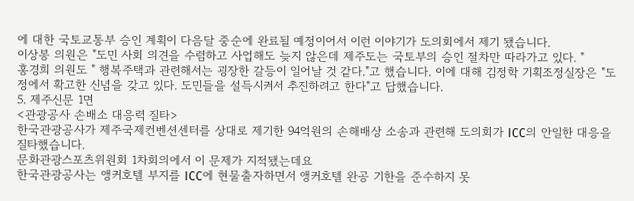에 대한 국토교통부 승인 계획이 다음달 중순에 완료될 예정이어서 이런 이야기가 도의회에서 제기 됐습니다.
이상봉 의원은 "도민 사회 의견을 수렴하고 사업해도 늦지 않은데 제주도는 국토부의 승인 절차만 따라가고 있다. "
홍경희 의원도 " 행복주택과 관련해서는 굉장한 갈등이 일어날 것 같다."고 했습니다. 이에 대해 김정학 기획조정실장은 "도정에서 확고한 신념을 갖고 있다. 도민들을 설득시켜서 추진하려고 한다"고 답했습니다.
5. 제주신문 1면
<관광공사 손배소 대응력 질타>
한국관광공사가 제주국제컨벤션센터를 상대로 제기한 94억원의 손해배상 소송과 관련해 도의회가 ICC의 안일한 대응을 질타했습니다.
문화관광스포츠위원회 1차회의에서 이 문제가 지적됐는데요
한국관광공사는 앵커호텔 부지를 ICC에 현물출자하면서 앵커호텔 완공 기한을 준수하지 못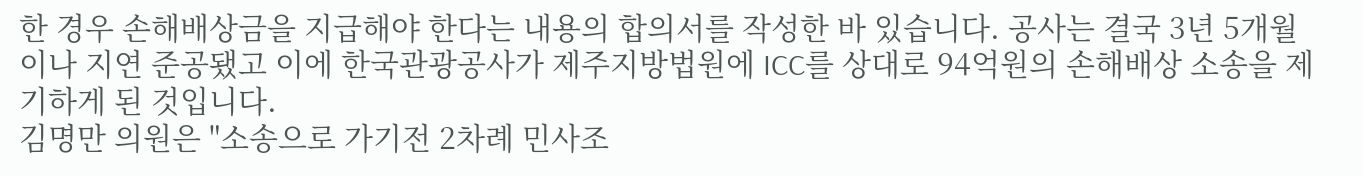한 경우 손해배상금을 지급해야 한다는 내용의 합의서를 작성한 바 있습니다. 공사는 결국 3년 5개월이나 지연 준공됐고 이에 한국관광공사가 제주지방법원에 ICC를 상대로 94억원의 손해배상 소송을 제기하게 된 것입니다.
김명만 의원은 "소송으로 가기전 2차례 민사조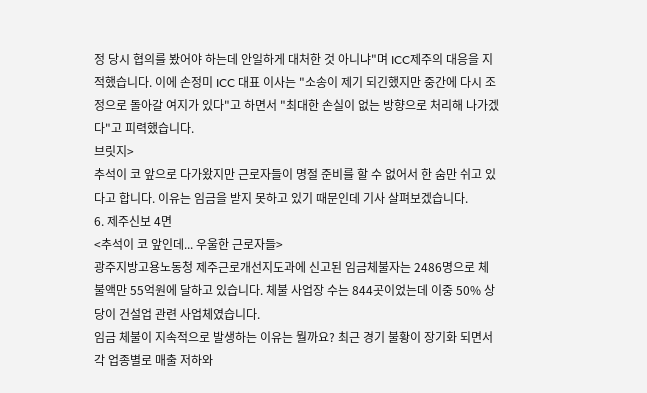정 당시 협의를 봤어야 하는데 안일하게 대처한 것 아니냐"며 ICC제주의 대응을 지적했습니다. 이에 손정미 ICC 대표 이사는 "소송이 제기 되긴했지만 중간에 다시 조정으로 돌아갈 여지가 있다"고 하면서 "최대한 손실이 없는 방향으로 처리해 나가겠다"고 피력했습니다.
브릿지>
추석이 코 앞으로 다가왔지만 근로자들이 명절 준비를 할 수 없어서 한 숨만 쉬고 있다고 합니다. 이유는 임금을 받지 못하고 있기 때문인데 기사 살펴보겠습니다.
6. 제주신보 4면
<추석이 코 앞인데... 우울한 근로자들>
광주지방고용노동청 제주근로개선지도과에 신고된 임금체불자는 2486명으로 체불액만 55억원에 달하고 있습니다. 체불 사업장 수는 844곳이었는데 이중 50% 상당이 건설업 관련 사업체였습니다.
임금 체불이 지속적으로 발생하는 이유는 뭘까요? 최근 경기 불황이 장기화 되면서 각 업종별로 매출 저하와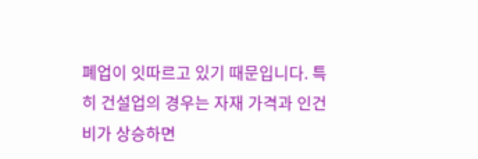폐업이 잇따르고 있기 때문입니다. 특히 건설업의 경우는 자재 가격과 인건비가 상승하면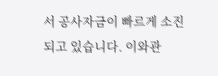서 공사자금이 빠르게 소진되고 있습니다. 이와관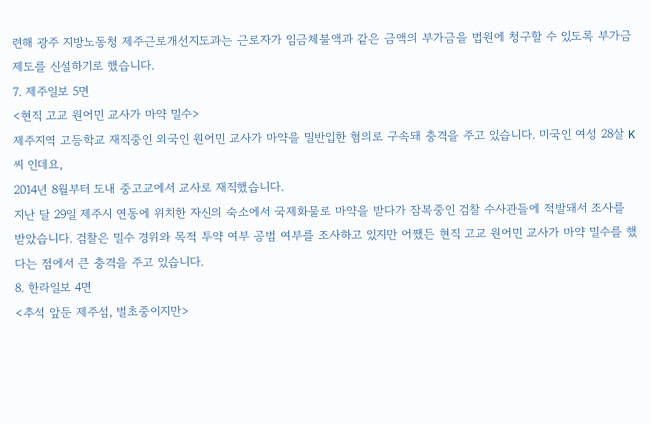련해 광주 지방노동청 제주근로개선지도과는 근로자가 임금체불액과 같은 금액의 부가금을 법원에 청구할 수 있도록 부가금제도를 신설하기로 했습니다.
7. 제주일보 5면
<현직 고교 원어민 교사가 마약 밀수>
제주지역 고등학교 재직중인 외국인 원어민 교사가 마약을 밀반입한 혐의로 구속돼 충격을 주고 있습니다. 미국인 여성 28살 K씨 인데요,
2014년 8월부터 도내 중고교에서 교사로 재직했습니다.
지난 달 29일 제주시 연동에 위치한 자신의 숙소에서 국제화물로 마약을 받다가 잠복중인 검찰 수사관들에 적발돼서 조사를 받았습니다. 검찰은 밀수 경위와 목적 투약 여부 공범 여부를 조사하고 있지만 어쨌든 현직 고교 원어민 교사가 마약 밀수를 했다는 점에서 큰 충격을 주고 있습니다.
8. 한라일보 4면
<추석 앞둔 제주섬, 벌초중이지만>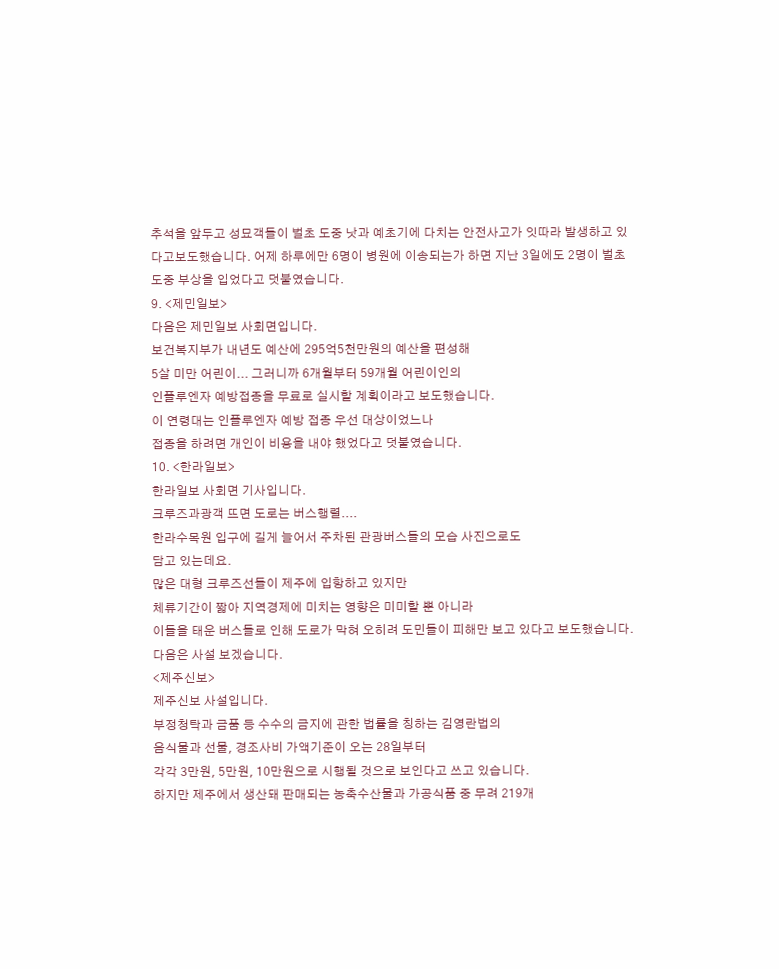추석을 앞두고 성묘객들이 벌초 도중 낫과 예초기에 다치는 안전사고가 잇따라 발생하고 있다고보도했습니다. 어제 하루에만 6명이 병원에 이송되는가 하면 지난 3일에도 2명이 벌초도중 부상을 입었다고 덧붙였습니다.
9. <제민일보>
다음은 제민일보 사회면입니다.
보건복지부가 내년도 예산에 295억5천만원의 예산을 편성해
5살 미만 어린이... 그러니까 6개월부터 59개월 어린이인의
인플루엔자 예방접종을 무료로 실시할 계획이라고 보도했습니다.
이 연령대는 인플루엔자 예방 접종 우선 대상이었느나
접종을 하려면 개인이 비용을 내야 했었다고 덧붙였습니다.
10. <한라일보>
한라일보 사회면 기사입니다.
크루즈과광객 뜨면 도로는 버스행렬....
한라수목원 입구에 길게 늘어서 주차된 관광버스들의 모습 사진으로도
담고 있는데요.
많은 대형 크루즈선들이 제주에 입항하고 있지만
체류기간이 짧아 지역경제에 미치는 영향은 미미할 뿐 아니라
이들을 태운 버스들로 인해 도로가 막혀 오히려 도민들이 피해만 보고 있다고 보도했습니다.
다음은 사설 보겠습니다.
<제주신보>
제주신보 사설입니다.
부정청탁과 금품 등 수수의 금지에 관한 법률을 칭하는 김영란법의
음식물과 선물, 경조사비 가액기준이 오는 28일부터
각각 3만원, 5만원, 10만원으로 시행될 것으로 보인다고 쓰고 있습니다.
하지만 제주에서 생산돼 판매되는 농축수산물과 가공식품 중 무려 219개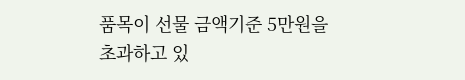품목이 선물 금액기준 5만원을 초과하고 있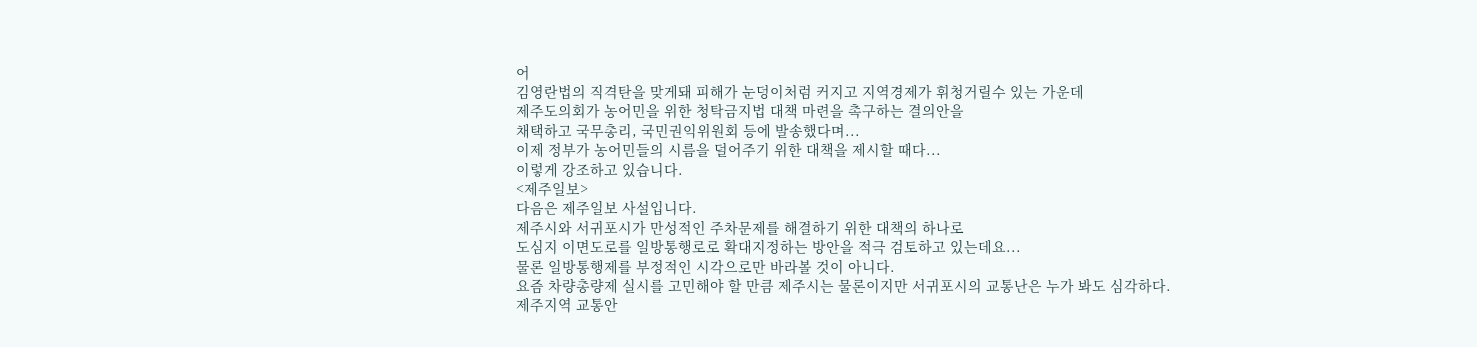어
김영란법의 직격탄을 맞게돼 피해가 눈덩이처럼 커지고 지역경제가 휘청거릴수 있는 가운데
제주도의회가 농어민을 위한 청탁금지법 대책 마련을 촉구하는 결의안을
채택하고 국무총리, 국민권익위원회 등에 발송했다며...
이제 정부가 농어민들의 시름을 덜어주기 위한 대책을 제시할 때다...
이렇게 강조하고 있습니다.
<제주일보>
다음은 제주일보 사설입니다.
제주시와 서귀포시가 만성적인 주차문제를 해결하기 위한 대책의 하나로
도심지 이면도로를 일방통행로로 확대지정하는 방안을 적극 검토하고 있는데요...
물론 일방통행제를 부정적인 시각으로만 바라볼 것이 아니다.
요즘 차량총량제 실시를 고민해야 할 만큼 제주시는 물론이지만 서귀포시의 교통난은 누가 봐도 심각하다.
제주지역 교통안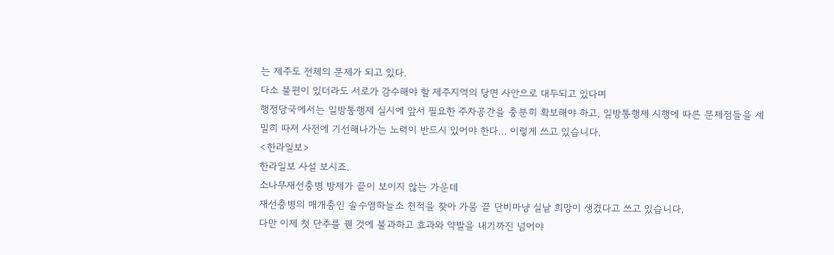는 제주도 전체의 문제가 되고 있다.
다소 불편이 있더라도 서로가 감수해야 할 제주지역의 당면 사안으로 대두되고 있다며
행정당국에서는 일방통행제 실시에 앞서 필요한 주차공간을 충분히 확보해야 하고, 일방통행제 시행에 따른 문제점들을 세밀히 따져 사전에 기선해나가는 노력이 반드시 있어야 한다... 이렇게 쓰고 있습니다.
<한라일보>
한라일보 사설 보시죠.
소나무재선충병 방제가 끝이 보이지 않는 가운데
재선충병의 매개충인 솔수염하늘소 천적을 찾아 가뭄 끝 단비마냥 실낱 희망이 생겼다고 쓰고 있습니다.
다만 이제 첫 단추를 꿴 것에 불과하고 효과와 약발을 내기까진 넘어야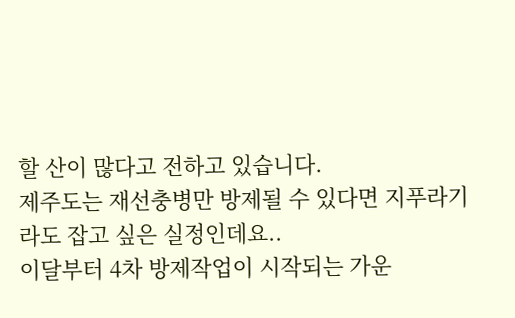할 산이 많다고 전하고 있습니다.
제주도는 재선충병만 방제될 수 있다면 지푸라기라도 잡고 싶은 실정인데요..
이달부터 4차 방제작업이 시작되는 가운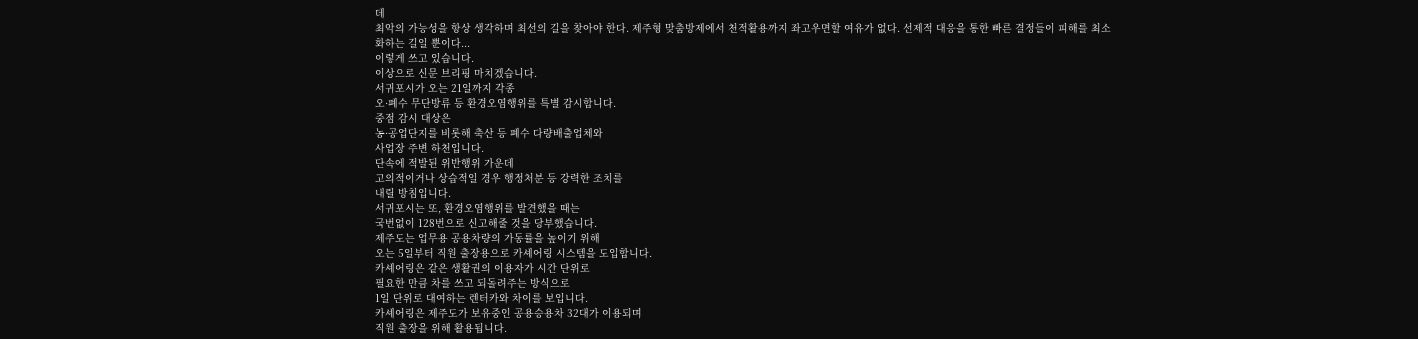데
최악의 가능성을 항상 생각하며 최선의 길을 찾아야 한다. 제주형 맞춤방제에서 천적활용까지 좌고우면할 여유가 없다. 선제적 대응을 통한 빠른 결정들이 피해를 최소화하는 길일 뿐이다...
이렇게 쓰고 있습니다.
이상으로 신문 브리핑 마치겠습니다.
서귀포시가 오는 21일까지 각종
오·폐수 무단방류 등 환경오염행위를 특별 감시합니다.
중점 감시 대상은
농·공업단지를 비롯해 축산 등 폐수 다량배출업체와
사업장 주변 하천입니다.
단속에 적발된 위반행위 가운데
고의적이거나 상습적일 경우 행정처분 등 강력한 조치를
내릴 방침입니다.
서귀포시는 또, 환경오염행위를 발견했을 때는
국번없이 128번으로 신고해줄 것을 당부했습니다.
제주도는 업무용 공용차량의 가동률을 높이기 위해
오는 5일부터 직원 출장용으로 카셰어링 시스템을 도입합니다.
카셰어링은 같은 생활권의 이용자가 시간 단위로
필요한 만큼 차를 쓰고 되돌려주는 방식으로
1일 단위로 대여하는 렌터카와 차이를 보입니다.
카셰어링은 제주도가 보유중인 공용승용차 32대가 이용되며
직원 출장을 위해 활용됩니다.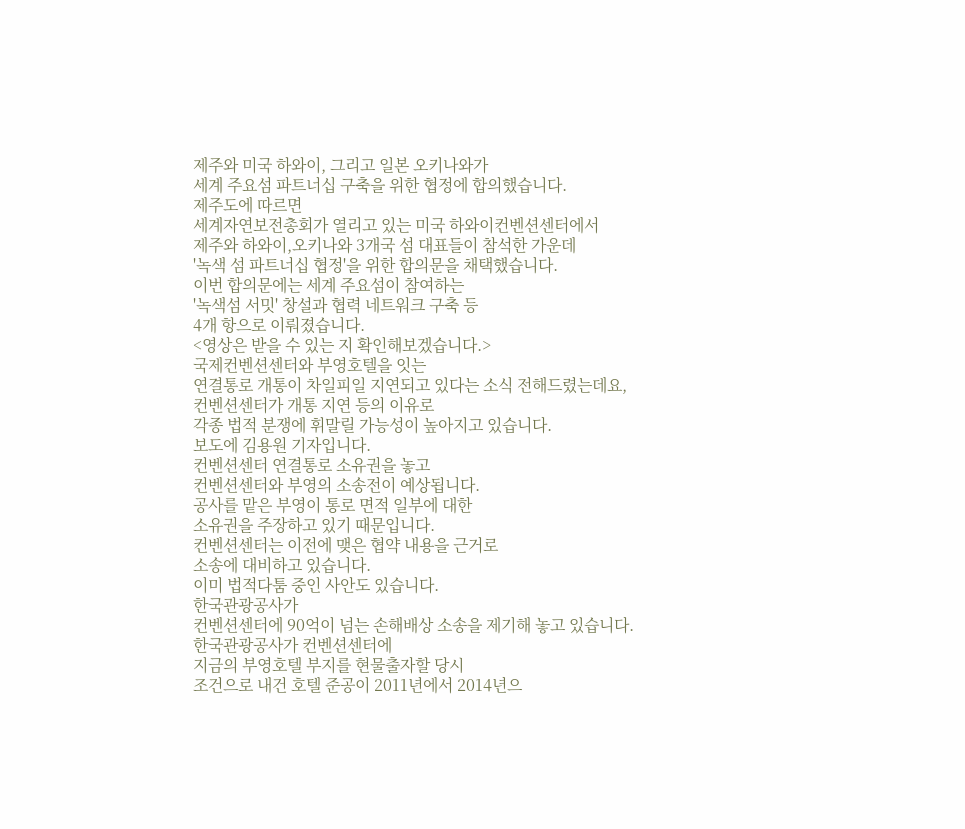제주와 미국 하와이, 그리고 일본 오키나와가
세계 주요섬 파트너십 구축을 위한 협정에 합의했습니다.
제주도에 따르면
세계자연보전총회가 열리고 있는 미국 하와이컨벤션센터에서
제주와 하와이,오키나와 3개국 섬 대표들이 참석한 가운데
'녹색 섬 파트너십 협정'을 위한 합의문을 채택했습니다.
이번 합의문에는 세계 주요섬이 참여하는
'녹색섬 서밋' 창설과 협력 네트워크 구축 등
4개 항으로 이뤄졌습니다.
<영상은 받을 수 있는 지 확인해보겠습니다.>
국제컨벤션센터와 부영호텔을 잇는
연결통로 개통이 차일피일 지연되고 있다는 소식 전해드렸는데요,
컨벤션센터가 개통 지연 등의 이유로
각종 법적 분쟁에 휘말릴 가능성이 높아지고 있습니다.
보도에 김용원 기자입니다.
컨벤션센터 연결통로 소유권을 놓고
컨벤션센터와 부영의 소송전이 예상됩니다.
공사를 맡은 부영이 통로 면적 일부에 대한
소유권을 주장하고 있기 때문입니다.
컨벤션센터는 이전에 맺은 협약 내용을 근거로
소송에 대비하고 있습니다.
이미 법적다툼 중인 사안도 있습니다.
한국관광공사가
컨벤션센터에 90억이 넘는 손해배상 소송을 제기해 놓고 있습니다.
한국관광공사가 컨벤션센터에
지금의 부영호텔 부지를 현물출자할 당시
조건으로 내건 호텔 준공이 2011년에서 2014년으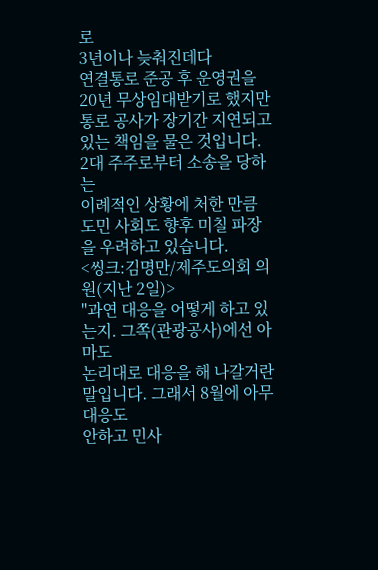로
3년이나 늦춰진데다
연결통로 준공 후 운영권을 20년 무상임대받기로 했지만
통로 공사가 장기간 지연되고 있는 책임을 물은 것입니다.
2대 주주로부터 소송을 당하는
이례적인 상황에 처한 만큼
도민 사회도 향후 미칠 파장을 우려하고 있습니다.
<씽크:김명만/제주도의회 의원(지난 2일)>
"과연 대응을 어떻게 하고 있는지. 그쪽(관광공사)에선 아마도
논리대로 대응을 해 나갈거란 말입니다. 그래서 8월에 아무 대응도
안하고 민사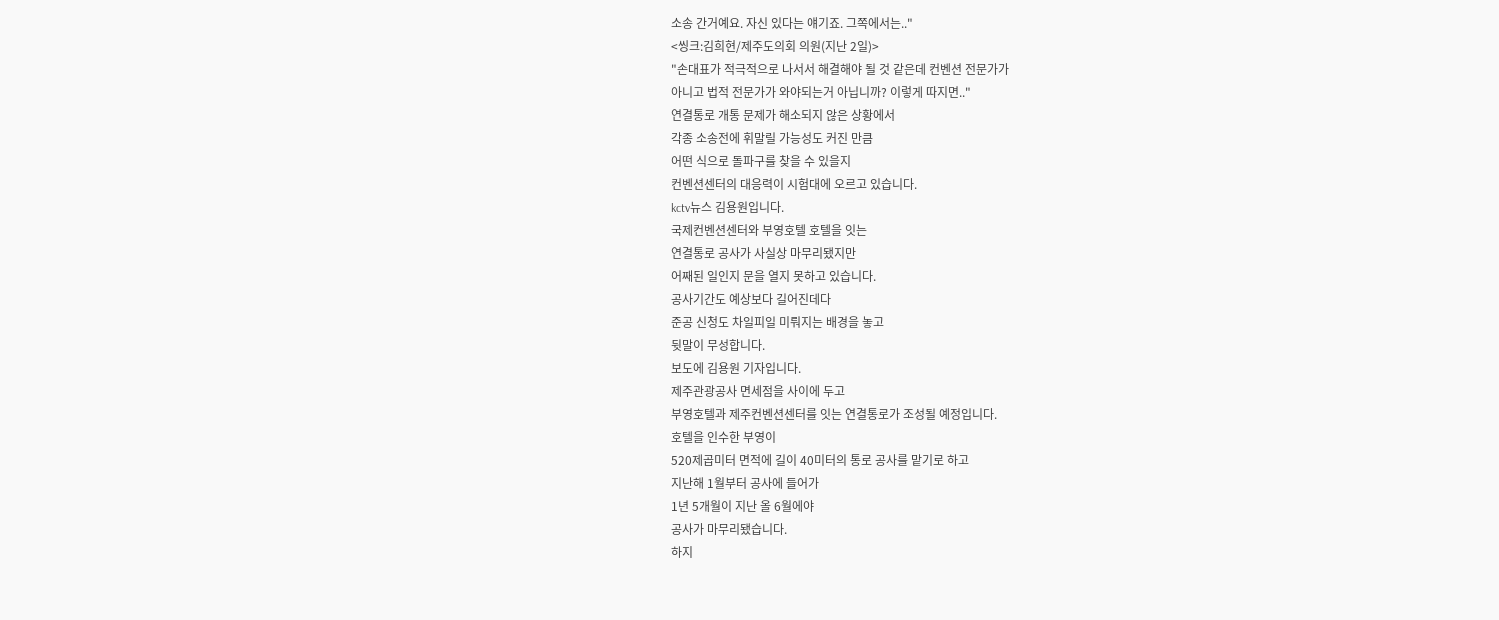소송 간거예요. 자신 있다는 얘기죠. 그쪽에서는.."
<씽크:김희현/제주도의회 의원(지난 2일)>
"손대표가 적극적으로 나서서 해결해야 될 것 같은데 컨벤션 전문가가
아니고 법적 전문가가 와야되는거 아닙니까? 이렇게 따지면.."
연결통로 개통 문제가 해소되지 않은 상황에서
각종 소송전에 휘말릴 가능성도 커진 만큼
어떤 식으로 돌파구를 찾을 수 있을지
컨벤션센터의 대응력이 시험대에 오르고 있습니다.
kctv뉴스 김용원입니다.
국제컨벤션센터와 부영호텔 호텔을 잇는
연결통로 공사가 사실상 마무리됐지만
어째된 일인지 문을 열지 못하고 있습니다.
공사기간도 예상보다 길어진데다
준공 신청도 차일피일 미뤄지는 배경을 놓고
뒷말이 무성합니다.
보도에 김용원 기자입니다.
제주관광공사 면세점을 사이에 두고
부영호텔과 제주컨벤션센터를 잇는 연결통로가 조성될 예정입니다.
호텔을 인수한 부영이
520제곱미터 면적에 길이 40미터의 통로 공사를 맡기로 하고
지난해 1월부터 공사에 들어가
1년 5개월이 지난 올 6월에야
공사가 마무리됐습니다.
하지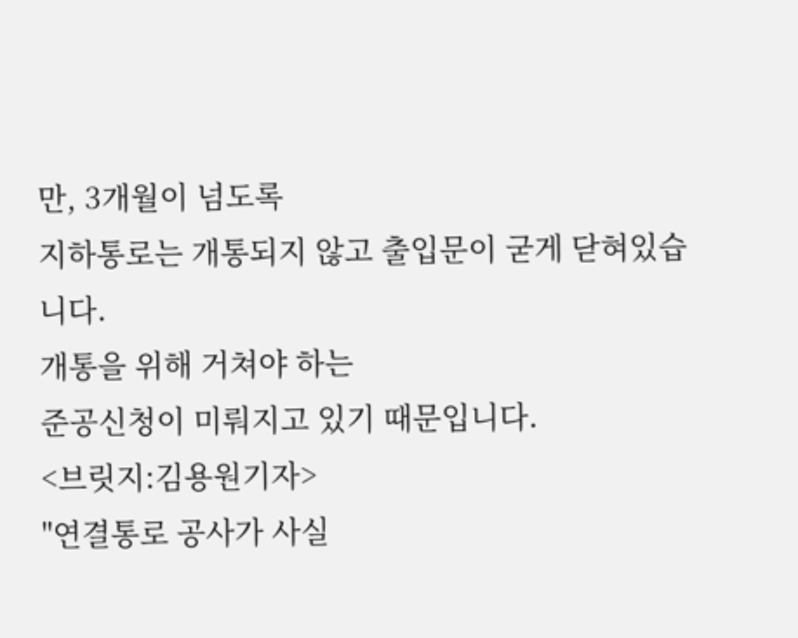만, 3개월이 넘도록
지하통로는 개통되지 않고 출입문이 굳게 닫혀있습니다.
개통을 위해 거쳐야 하는
준공신청이 미뤄지고 있기 때문입니다.
<브릿지:김용원기자>
"연결통로 공사가 사실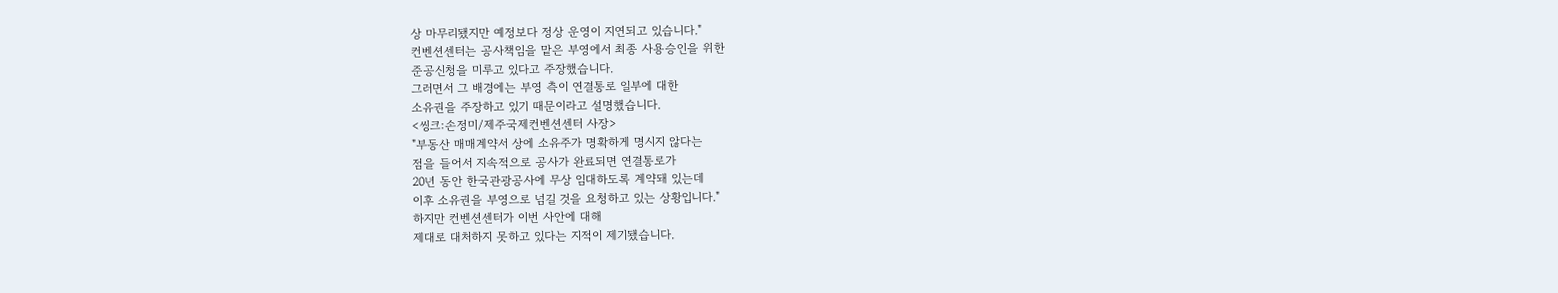상 마무리됐지만 예정보다 정상 운영이 지연되고 있습니다."
컨벤션센터는 공사책임을 맡은 부영에서 최종 사용승인을 위한
준공신청을 미루고 있다고 주장했습니다.
그러면서 그 배경에는 부영 측이 연결통로 일부에 대한
소유권을 주장하고 있기 때문이라고 설명했습니다.
<씽크:손정미/제주국제컨벤션센터 사장>
"부동산 매매계약서 상에 소유주가 명확하게 명시지 않다는
점을 들어서 지속적으로 공사가 완료되면 연결통로가
20년 동안 한국관광공사에 무상 임대하도록 계약돼 있는데
이후 소유권을 부영으로 넘길 것을 요청하고 있는 상황입니다."
하지만 컨벤션센터가 이번 사안에 대해
제대로 대처하지 못하고 있다는 지적이 제기됐습니다.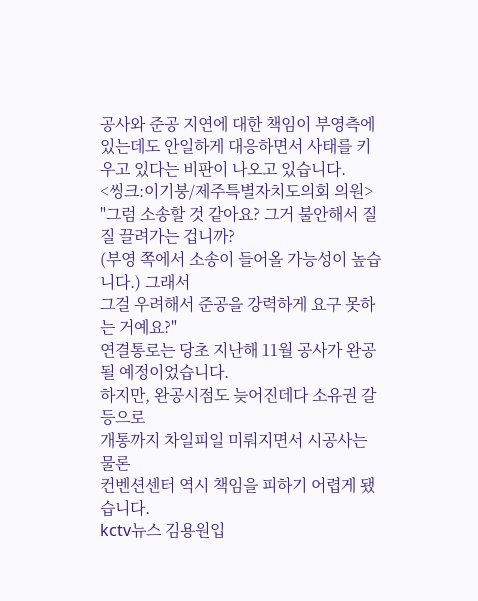공사와 준공 지연에 대한 책임이 부영측에 있는데도 안일하게 대응하면서 사태를 키우고 있다는 비판이 나오고 있습니다.
<씽크:이기붕/제주특별자치도의회 의원>
"그럼 소송할 것 같아요? 그거 불안해서 질질 끌려가는 겁니까?
(부영 쪽에서 소송이 들어올 가능성이 높습니다.) 그래서
그걸 우려해서 준공을 강력하게 요구 못하는 거예요?"
연결통로는 당초 지난해 11월 공사가 완공될 예정이었습니다.
하지만, 완공시점도 늦어진데다 소유권 갈등으로
개통까지 차일피일 미뤄지면서 시공사는 물론
컨벤션센터 역시 책임을 피하기 어렵게 됐습니다.
kctv뉴스 김용원입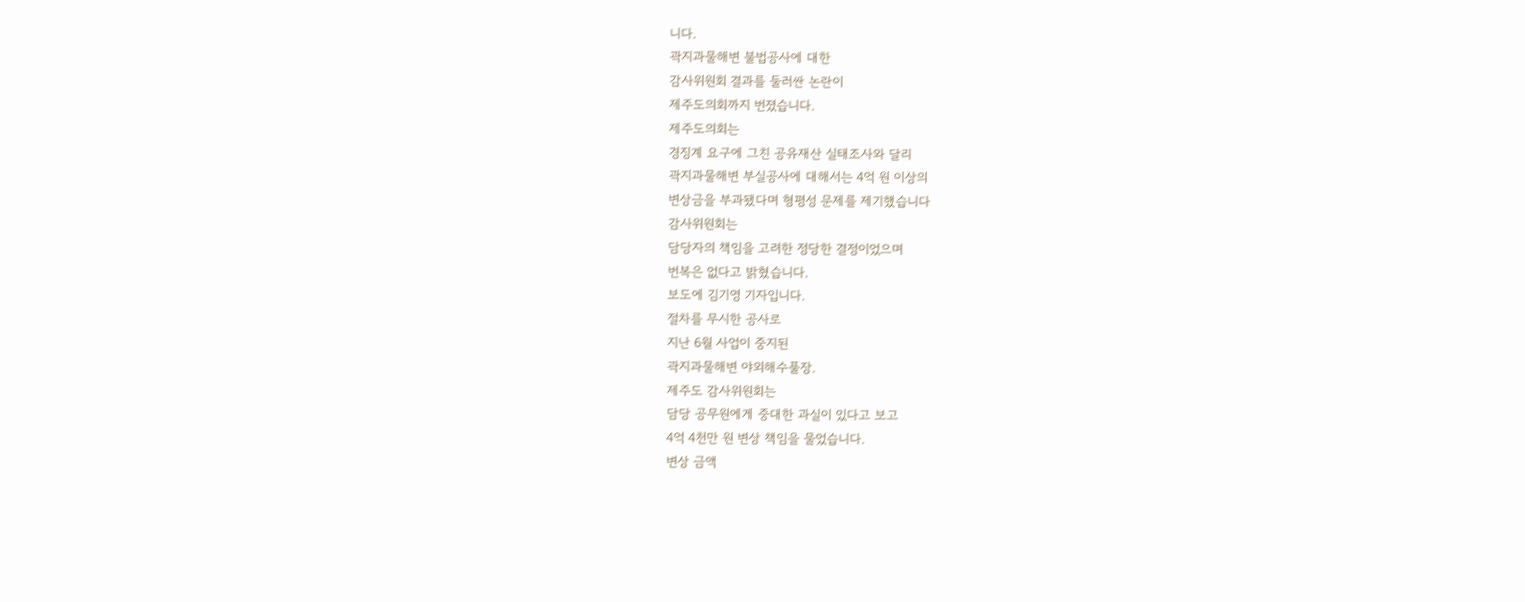니다.
곽지과물해변 불법공사에 대한
감사위원회 결과를 둘러싼 논란이
제주도의회까지 번졌습니다.
제주도의회는
경징계 요구에 그친 공유재산 실태조사와 달리
곽지과물해변 부실공사에 대해서는 4억 원 이상의
변상금을 부과됐다며 형평성 문제를 제기했습니다
감사위원회는
담당자의 책임을 고려한 정당한 결정이었으며
번복은 없다고 밝혔습니다.
보도에 김기영 기자입니다.
절차를 무시한 공사로
지난 6월 사업이 중지된
곽지과물해변 야외해수풀장.
제주도 감사위원회는
담당 공무원에게 중대한 과실이 있다고 보고
4억 4천만 원 변상 책임을 물었습니다.
변상 금액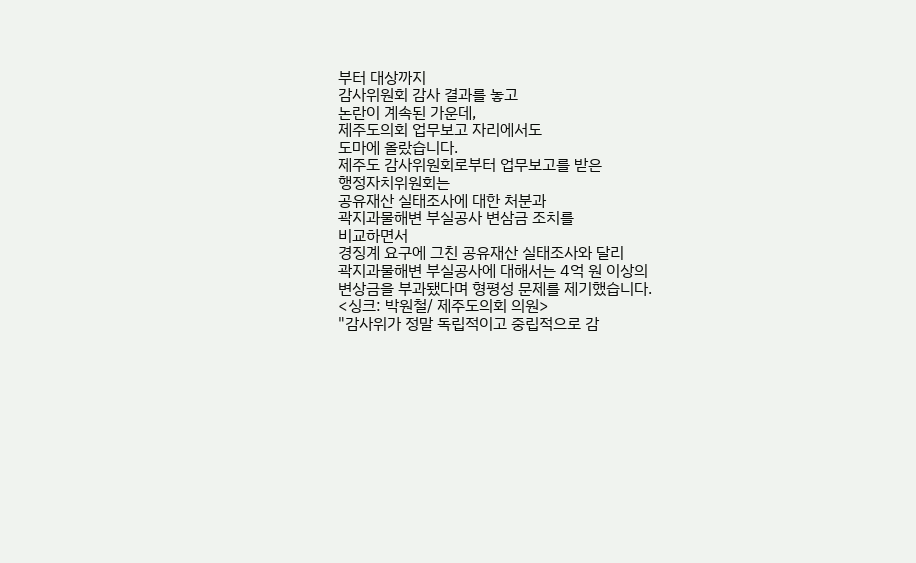부터 대상까지
감사위원회 감사 결과를 놓고
논란이 계속된 가운데,
제주도의회 업무보고 자리에서도
도마에 올랐습니다.
제주도 감사위원회로부터 업무보고를 받은
행정자치위원회는
공유재산 실태조사에 대한 처분과
곽지과물해변 부실공사 변삼금 조치를
비교하면서
경징계 요구에 그친 공유재산 실태조사와 달리
곽지과물해변 부실공사에 대해서는 4억 원 이상의
변상금을 부과됐다며 형평성 문제를 제기했습니다.
<싱크: 박원철/ 제주도의회 의원>
"감사위가 정말 독립적이고 중립적으로 감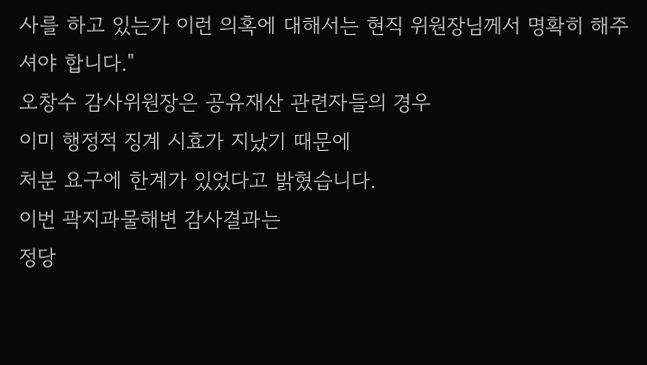사를 하고 있는가 이런 의혹에 대해서는 현직 위원장님께서 명확히 해주셔야 합니다."
오창수 감사위원장은 공유재산 관련자들의 경우
이미 행정적 징계 시효가 지났기 때문에
처분 요구에 한계가 있었다고 밝혔습니다.
이번 곽지과물해변 감사결과는
정당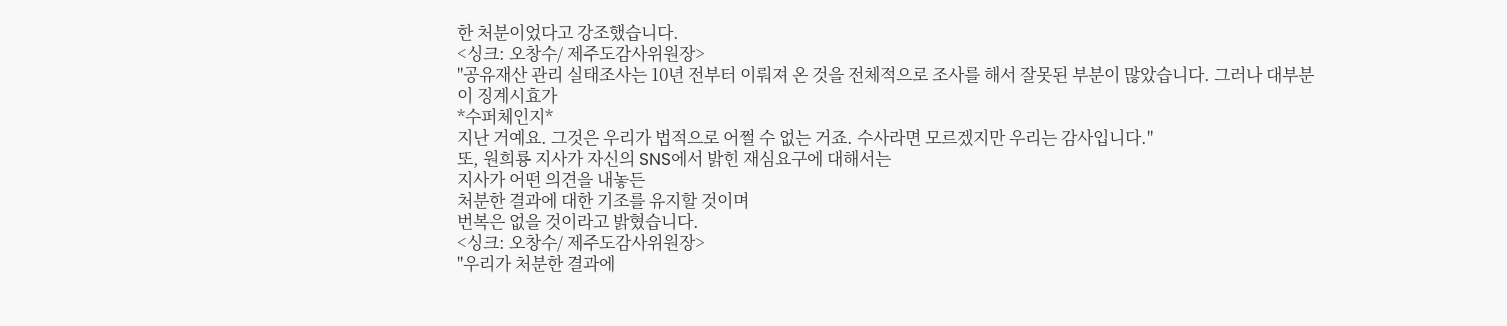한 처분이었다고 강조했습니다.
<싱크: 오창수/ 제주도감사위원장>
"공유재산 관리 실태조사는 10년 전부터 이뤄져 온 것을 전체적으로 조사를 해서 잘못된 부분이 많았습니다. 그러나 대부분이 징계시효가
*수퍼체인지*
지난 거예요. 그것은 우리가 법적으로 어쩔 수 없는 거죠. 수사라면 모르겠지만 우리는 감사입니다."
또, 원희룡 지사가 자신의 SNS에서 밝힌 재심요구에 대해서는
지사가 어떤 의견을 내놓든
처분한 결과에 대한 기조를 유지할 것이며
번복은 없을 것이라고 밝혔습니다.
<싱크: 오창수/ 제주도감사위원장>
"우리가 처분한 결과에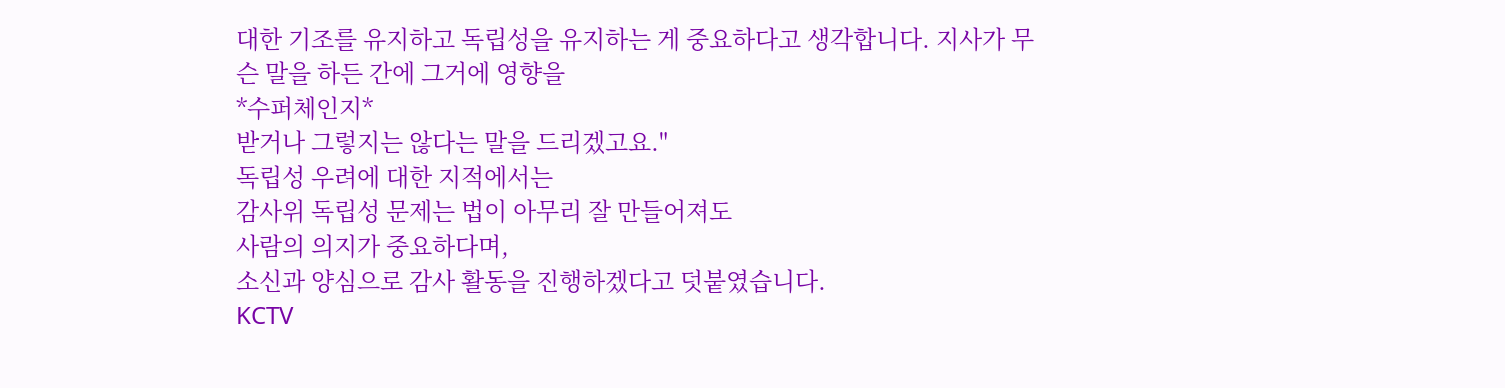대한 기조를 유지하고 독립성을 유지하는 게 중요하다고 생각합니다. 지사가 무슨 말을 하든 간에 그거에 영향을
*수퍼체인지*
받거나 그렇지는 않다는 말을 드리겠고요."
독립성 우려에 대한 지적에서는
감사위 독립성 문제는 법이 아무리 잘 만들어져도
사람의 의지가 중요하다며,
소신과 양심으로 감사 활동을 진행하겠다고 덧붙였습니다.
KCTV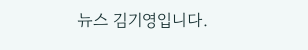뉴스 김기영입니다.